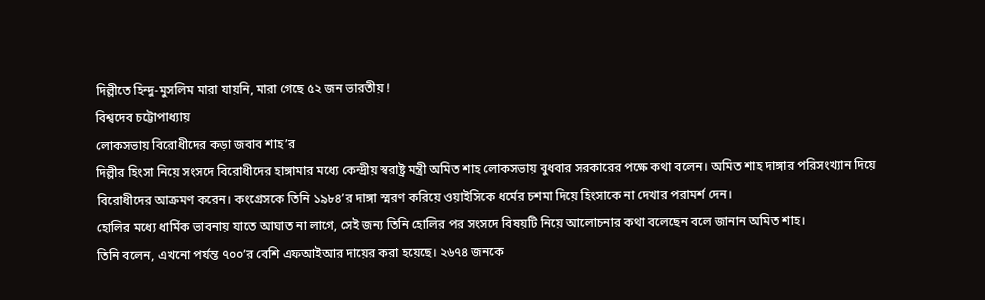দিল্লীতে হিন্দু-মুসলিম মারা যায়নি, মারা গেছে ৫২ জন ভারতীয় !
বিশ্বদেব চট্টোপাধ্যায়
লোকসভায় বিরোধীদের কড়া জবাব শাহ’র
দিল্লীর হিংসা নিয়ে সংসদে বিরোধীদের হাঙ্গামার মধ্যে কেন্দ্রীয় স্বরাষ্ট্র মন্ত্রী অমিত শাহ লোকসভায় বুধবার সরকারের পক্ষে কথা বলেন। অমিত শাহ দাঙ্গার পরিসংখ্যান দিয়ে বিরোধীদের আক্রমণ করেন। কংগ্রেসকে তিনি ১৯৮৪’র দাঙ্গা স্মরণ করিয়ে ওয়াইসিকে ধর্মের চশমা দিয়ে হিংসাকে না দেখার পরামর্শ দেন।
হোলির মধ্যে ধার্মিক ভাবনায় যাতে আঘাত না লাগে, সেই জন্য তিনি হোলির পর সংসদে বিষয়টি নিয়ে আলোচনার কথা বলেছেন বলে জানান অমিত শাহ।
তিনি বলেন, এখনো পর্যন্ত ৭০০’র বেশি এফআইআর দায়ের করা হয়েছে। ২৬৭৪ জনকে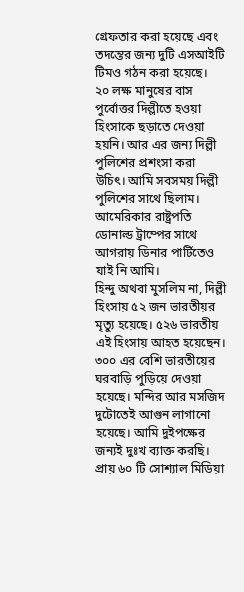গ্রেফতার করা হয়েছে এবং তদন্তের জন্য দুটি এসআইটি টিমও গঠন করা হয়েছে।
২০ লক্ষ মানুষের বাস পুর্বোত্তর দিল্লীতে হওয়া হিংসাকে ছড়াতে দেওয়া হয়নি। আর এর জন্য দিল্লী পুলিশের প্রশংসা করা উচিৎ। আমি সবসময় দিল্লী পুলিশের সাথে ছিলাম।
আমেরিকার রাষ্ট্রপতি ডোনাল্ড ট্রাম্পের সাথে আগরায় ডিনার পার্টিতেও যাই নি আমি।
হিন্দু অথবা মুসলিম না, দিল্লী হিংসায় ৫২ জন ভারতীয়র মৃত্যু হয়েছে। ৫২৬ ভারতীয় এই হিংসায় আহত হয়েছেন। ৩০০ এর বেশি ভারতীয়ের ঘরবাড়ি পুড়িয়ে দেওয়া হয়েছে। মন্দির আর মসজিদ দুটোতেই আগুন লাগানো হয়েছে। আমি দুইপক্ষের জন্যই দুঃখ ব্যাক্ত করছি।
প্রায় ৬০ টি সোশ্যাল মিডিয়া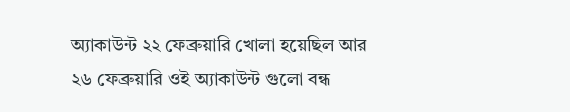অ্যাকাউন্ট ২২ ফেব্রুয়ারি খোলা হয়েছিল আর ২৬ ফেব্রুয়ারি ওই অ্যাকাউন্ট গুলো বন্ধ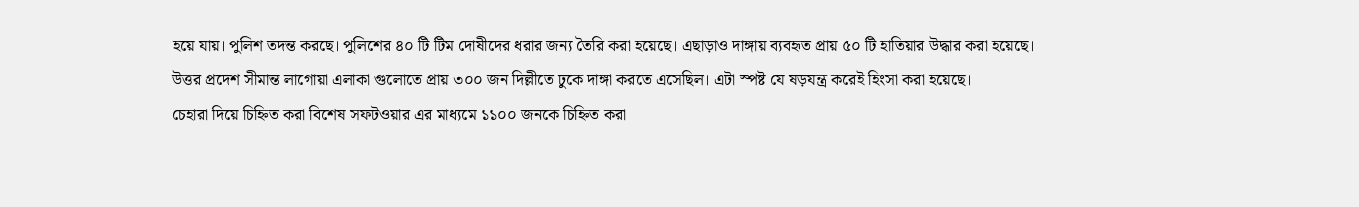হয়ে যায়। পুলিশ তদন্ত করছে। পুলিশের ৪০ টি টিম দোষীদের ধরার জন্য তৈরি করা হয়েছে। এছাড়াও দাঙ্গায় ব্যবহৃত প্রায় ৫০ টি হাতিয়ার উদ্ধার করা হয়েছে।
উত্তর প্রদেশ সীমান্ত লাগোয়া এলাকা গুলোতে প্রায় ৩০০ জন দিল্লীতে ঢুকে দাঙ্গা করতে এসেছিল। এটা স্পষ্ট যে ষড়যন্ত্র করেই হিংসা করা হয়েছে।
চেহারা দিয়ে চিহ্নিত করা বিশেষ সফটওয়ার এর মাধ্যমে ১১০০ জনকে চিহ্নিত করা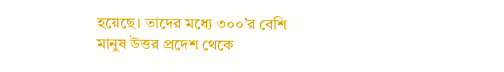হয়েছে। তাদের মধ্যে ৩০০’র বেশি মানুষ উত্তর প্রদেশ থেকে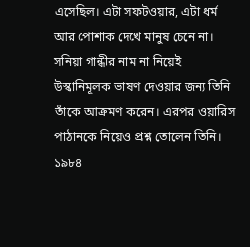এসেছিল। এটা সফটওয়ার, এটা ধর্ম আর পোশাক দেখে মানুষ চেনে না।
সনিয়া গান্ধীর নাম না নিয়েই উস্কানিমূলক ভাষণ দেওয়ার জন্য তিনি তাঁকে আক্রমণ করেন। এরপর ওয়ারিস পাঠানকে নিয়েও প্রশ্ন তোলেন তিনি।
১৯৮৪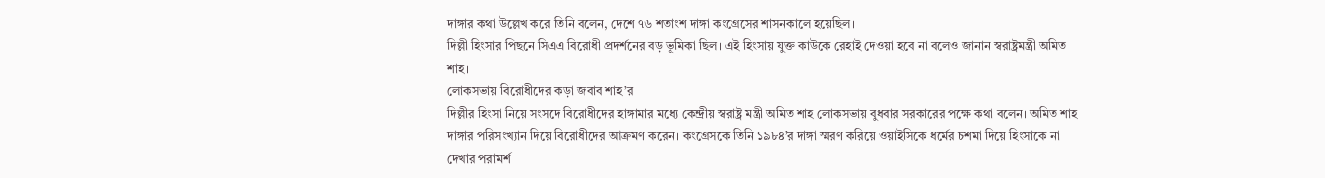দাঙ্গার কথা উল্লেখ করে তিনি বলেন, দেশে ৭৬ শতাংশ দাঙ্গা কংগ্রেসের শাসনকালে হয়েছিল।
দিল্লী হিংসার পিছনে সিএএ বিরোধী প্রদর্শনের বড় ভূমিকা ছিল। এই হিংসায় যুক্ত কাউকে রেহাই দেওয়া হবে না বলেও জানান স্বরাষ্ট্রমন্ত্রী অমিত শাহ।
লোকসভায় বিরোধীদের কড়া জবাব শাহ’র
দিল্লীর হিংসা নিয়ে সংসদে বিরোধীদের হাঙ্গামার মধ্যে কেন্দ্রীয় স্বরাষ্ট্র মন্ত্রী অমিত শাহ লোকসভায় বুধবার সরকারের পক্ষে কথা বলেন। অমিত শাহ দাঙ্গার পরিসংখ্যান দিয়ে বিরোধীদের আক্রমণ করেন। কংগ্রেসকে তিনি ১৯৮৪’র দাঙ্গা স্মরণ করিয়ে ওয়াইসিকে ধর্মের চশমা দিয়ে হিংসাকে না দেখার পরামর্শ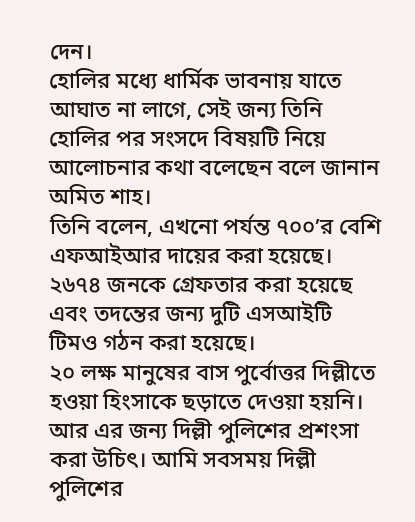দেন।
হোলির মধ্যে ধার্মিক ভাবনায় যাতে আঘাত না লাগে, সেই জন্য তিনি হোলির পর সংসদে বিষয়টি নিয়ে আলোচনার কথা বলেছেন বলে জানান অমিত শাহ।
তিনি বলেন, এখনো পর্যন্ত ৭০০’র বেশি এফআইআর দায়ের করা হয়েছে। ২৬৭৪ জনকে গ্রেফতার করা হয়েছে এবং তদন্তের জন্য দুটি এসআইটি টিমও গঠন করা হয়েছে।
২০ লক্ষ মানুষের বাস পুর্বোত্তর দিল্লীতে হওয়া হিংসাকে ছড়াতে দেওয়া হয়নি। আর এর জন্য দিল্লী পুলিশের প্রশংসা করা উচিৎ। আমি সবসময় দিল্লী পুলিশের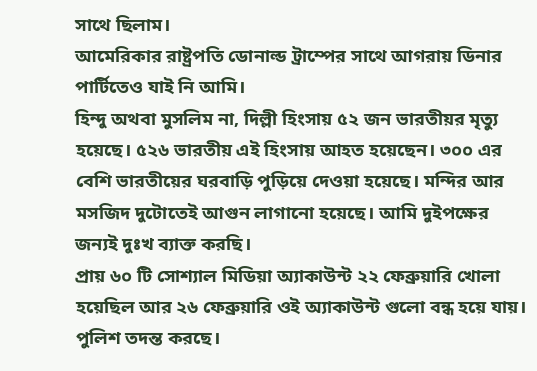সাথে ছিলাম।
আমেরিকার রাষ্ট্রপতি ডোনাল্ড ট্রাম্পের সাথে আগরায় ডিনার পার্টিতেও যাই নি আমি।
হিন্দু অথবা মুসলিম না, দিল্লী হিংসায় ৫২ জন ভারতীয়র মৃত্যু হয়েছে। ৫২৬ ভারতীয় এই হিংসায় আহত হয়েছেন। ৩০০ এর বেশি ভারতীয়ের ঘরবাড়ি পুড়িয়ে দেওয়া হয়েছে। মন্দির আর মসজিদ দুটোতেই আগুন লাগানো হয়েছে। আমি দুইপক্ষের জন্যই দুঃখ ব্যাক্ত করছি।
প্রায় ৬০ টি সোশ্যাল মিডিয়া অ্যাকাউন্ট ২২ ফেব্রুয়ারি খোলা হয়েছিল আর ২৬ ফেব্রুয়ারি ওই অ্যাকাউন্ট গুলো বন্ধ হয়ে যায়। পুলিশ তদন্ত করছে।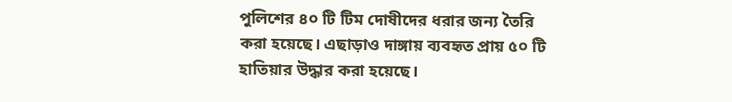পুলিশের ৪০ টি টিম দোষীদের ধরার জন্য তৈরি করা হয়েছে। এছাড়াও দাঙ্গায় ব্যবহৃত প্রায় ৫০ টি হাতিয়ার উদ্ধার করা হয়েছে।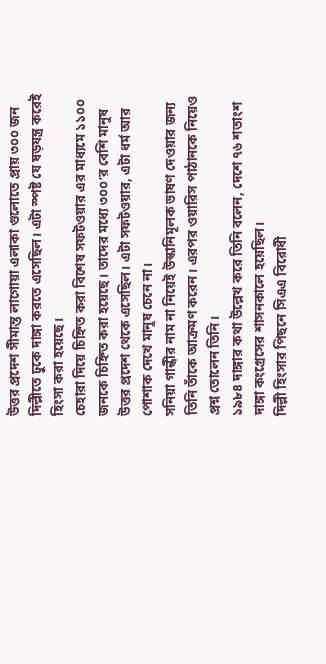উত্তর প্রদেশ সীমান্ত লাগোয়া এলাকা গুলোতে প্রায় ৩০০ জন দিল্লীতে ঢুকে দাঙ্গা করতে এসেছিল। এটা স্পষ্ট যে ষড়যন্ত্র করেই হিংসা করা হয়েছে।
চেহারা দিয়ে চিহ্নিত করা বিশেষ সফটওয়ার এর মাধ্যমে ১১০০ জনকে চিহ্নিত করা হয়েছে। তাদের মধ্যে ৩০০’র বেশি মানুষ উত্তর প্রদেশ থেকে এসেছিল। এটা সফটওয়ার, এটা ধর্ম আর পোশাক দেখে মানুষ চেনে না।
সনিয়া গান্ধীর নাম না নিয়েই উস্কানিমূলক ভাষণ দেওয়ার জন্য তিনি তাঁকে আক্রমণ করেন। এরপর ওয়ারিস পাঠানকে নিয়েও প্রশ্ন তোলেন তিনি।
১৯৮৪ দাঙ্গার কথা উল্লেখ করে তিনি বলেন, দেশে ৭৬ শতাংশ দাঙ্গা কংগ্রেসের শাসনকালে হয়েছিল।
দিল্লী হিংসার পিছনে সিএএ বিরোধী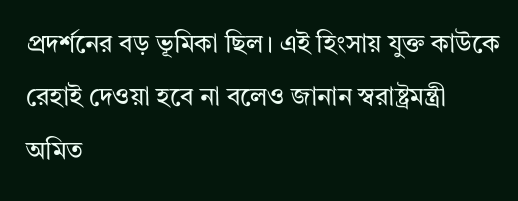প্রদর্শনের বড় ভূমিকা ছিল। এই হিংসায় যুক্ত কাউকে রেহাই দেওয়া হবে না বলেও জানান স্বরাষ্ট্রমন্ত্রী অমিত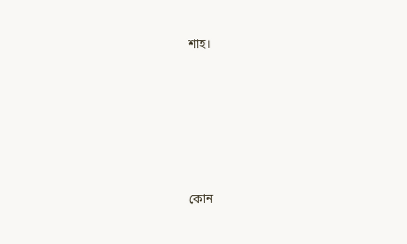শাহ।









কোন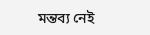মন্তব্য নেই